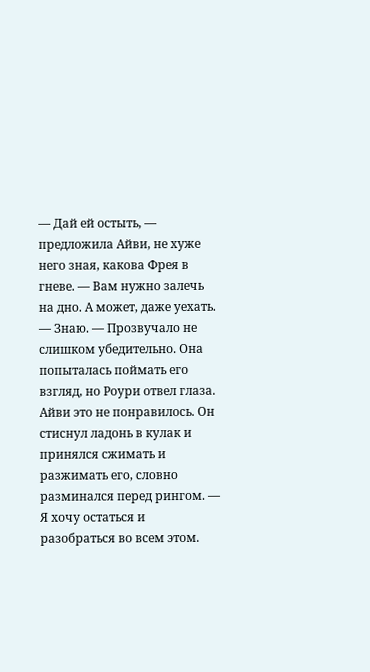— Дай ей остыть, — предложила Айви, не хуже него зная, какова Фрея в гневе. — Вам нужно залечь на дно. А может, даже уехать.
— Знаю. — Прозвучало не слишком убедительно. Она попыталась поймать его взгляд, но Роури отвел глаза. Айви это не понравилось. Он стиснул ладонь в кулак и принялся сжимать и разжимать его, словно разминался перед рингом. — Я хочу остаться и разобраться во всем этом.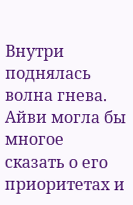Внутри поднялась волна гнева. Айви могла бы многое сказать о его приоритетах и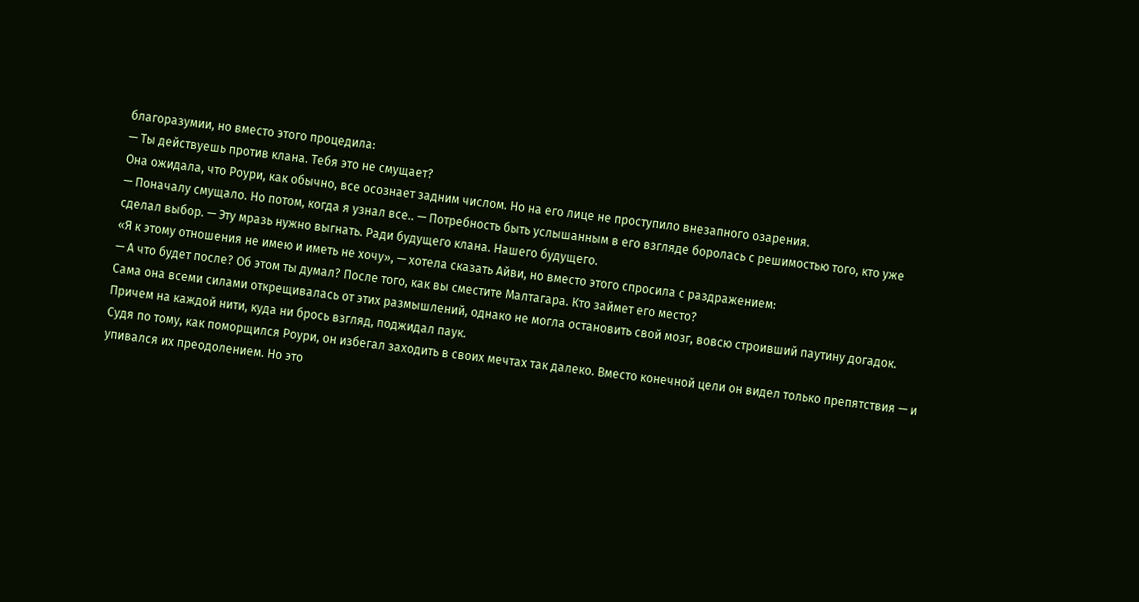благоразумии, но вместо этого процедила:
— Ты действуешь против клана. Тебя это не смущает?
Она ожидала, что Роури, как обычно, все осознает задним числом. Но на его лице не проступило внезапного озарения.
— Поначалу смущало. Но потом, когда я узнал все.. — Потребность быть услышанным в его взгляде боролась с решимостью того, кто уже сделал выбор. — Эту мразь нужно выгнать. Ради будущего клана. Нашего будущего.
«Я к этому отношения не имею и иметь не хочу», — хотела сказать Айви, но вместо этого спросила с раздражением:
— А что будет после? Об этом ты думал? После того, как вы сместите Малтагара. Кто займет его место?
Сама она всеми силами открещивалась от этих размышлений, однако не могла остановить свой мозг, вовсю строивший паутину догадок. Причем на каждой нити, куда ни брось взгляд, поджидал паук.
Судя по тому, как поморщился Роури, он избегал заходить в своих мечтах так далеко. Вместо конечной цели он видел только препятствия — и упивался их преодолением. Но это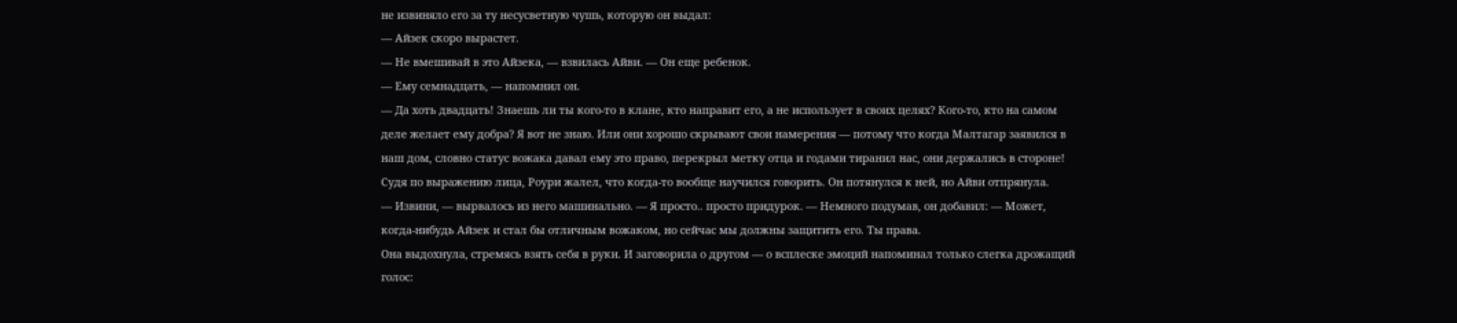не извиняло его за ту несусветную чушь, которую он выдал:
— Айзек скоро вырастет.
— Не вмешивай в это Айзека, — взвилась Айви. — Он еще ребенок.
— Ему семнадцать, — напомнил он.
— Да хоть двадцать! Знаешь ли ты кого-то в клане, кто направит его, а не использует в своих целях? Кого-то, кто на самом деле желает ему добра? Я вот не знаю. Или они хорошо скрывают свои намерения — потому что когда Малтагар заявился в наш дом, словно статус вожака давал ему это право, перекрыл метку отца и годами тиранил нас, они держались в стороне!
Судя по выражению лица, Роури жалел, что когда-то вообще научился говорить. Он потянулся к ней, но Айви отпрянула.
— Извини, — вырвалось из него машинально. — Я просто.. просто придурок. — Немного подумав, он добавил: — Может, когда-нибудь Айзек и стал бы отличным вожаком, но сейчас мы должны защитить его. Ты права.
Она выдохнула, стремясь взять себя в руки. И заговорила о другом — о всплеске эмоций напоминал только слегка дрожащий голос: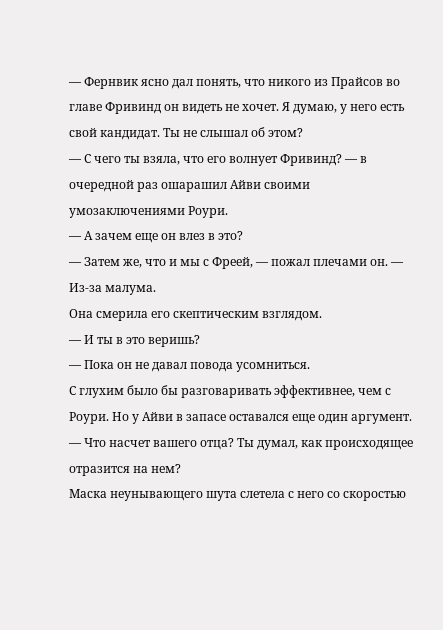— Фернвик ясно дал понять, что никого из Прайсов во главе Фривинд он видеть не хочет. Я думаю, у него есть свой кандидат. Ты не слышал об этом?
— С чего ты взяла, что его волнует Фривинд? — в очередной раз ошарашил Айви своими умозаключениями Роури.
— А зачем еще он влез в это?
— Затем же, что и мы с Фреей, — пожал плечами он. — Из-за малума.
Она смерила его скептическим взглядом.
— И ты в это веришь?
— Пока он не давал повода усомниться.
С глухим было бы разговаривать эффективнее, чем с Роури. Но у Айви в запасе оставался еще один аргумент.
— Что насчет вашего отца? Ты думал, как происходящее отразится на нем?
Маска неунывающего шута слетела с него со скоростью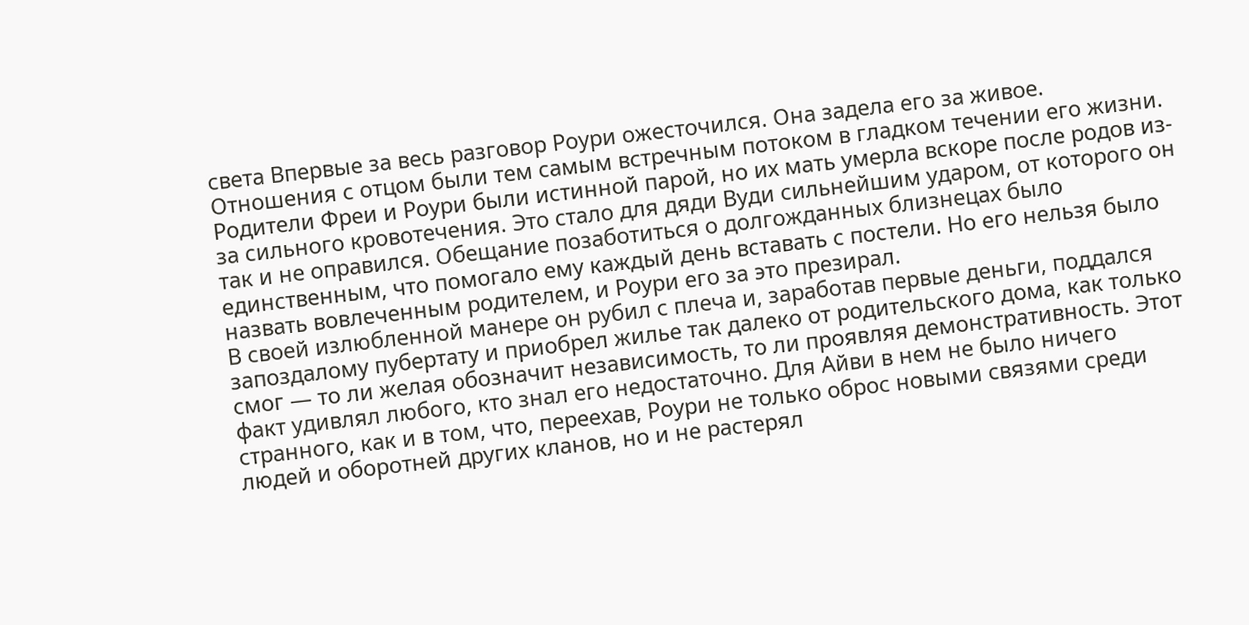света Впервые за весь разговор Роури ожесточился. Она задела его за живое.
Отношения с отцом были тем самым встречным потоком в гладком течении его жизни.
Родители Фреи и Роури были истинной парой, но их мать умерла вскоре после родов из-за сильного кровотечения. Это стало для дяди Вуди сильнейшим ударом, от которого он так и не оправился. Обещание позаботиться о долгожданных близнецах было единственным, что помогало ему каждый день вставать с постели. Но его нельзя было назвать вовлеченным родителем, и Роури его за это презирал.
В своей излюбленной манере он рубил с плеча и, заработав первые деньги, поддался запоздалому пубертату и приобрел жилье так далеко от родительского дома, как только смог — то ли желая обозначит независимость, то ли проявляя демонстративность. Этот факт удивлял любого, кто знал его недостаточно. Для Айви в нем не было ничего странного, как и в том, что, переехав, Роури не только оброс новыми связями среди людей и оборотней других кланов, но и не растерял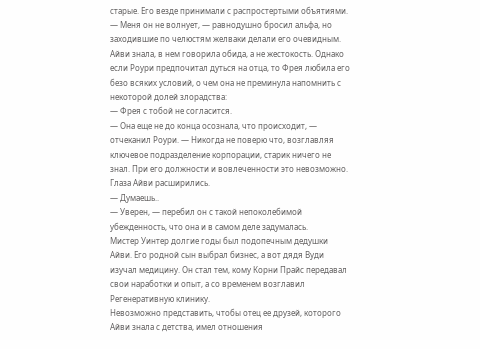старые. Его везде принимали с распростертыми объятиями.
— Меня он не волнует, — равнодушно бросил альфа, но заходившие по челюстям желваки делали его очевидным.
Айви знала, в нем говорила обида, а не жестокость. Однако если Роури предпочитал дуться на отца, то Фрея любила его безо всяких условий, о чем она не преминула напомнить с некоторой долей злорадства:
— Фрея с тобой не согласится.
— Она еще не до конца осознала, что происходит, — отчеканил Роури. — Никогда не поверю что, возглавляя ключевое подразделение корпорации, старик ничего не знал. При его должности и вовлеченности это невозможно.
Глаза Айви расширились.
— Думаешь..
— Уверен, — перебил он с такой непоколебимой убежденность, что она и в самом деле задумалась.
Мистер Уинтер долгие годы был подопечным дедушки Айви. Его родной сын выбрал бизнес, а вот дядя Вуди изучал медицину. Он стал тем, кому Корни Прайс передавал свои наработки и опыт, а со временем возглавил Регенеративную клинику.
Невозможно представить, чтобы отец ее друзей, которого Айви знала с детства, имел отношения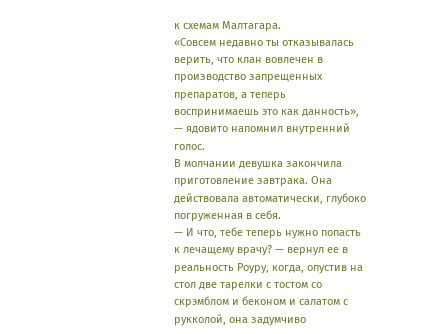к схемам Малтагара.
«Совсем недавно ты отказывалась верить, что клан вовлечен в производство запрещенных препаратов, а теперь воспринимаешь это как данность», — ядовито напомнил внутренний голос.
В молчании девушка закончила приготовление завтрака. Она действовала автоматически, глубоко погруженная в себя.
— И что, тебе теперь нужно попасть к лечащему врачу? — вернул ее в реальность Роуру, когда, опустив на стол две тарелки с тостом со скрэмблом и беконом и салатом с рукколой, она задумчиво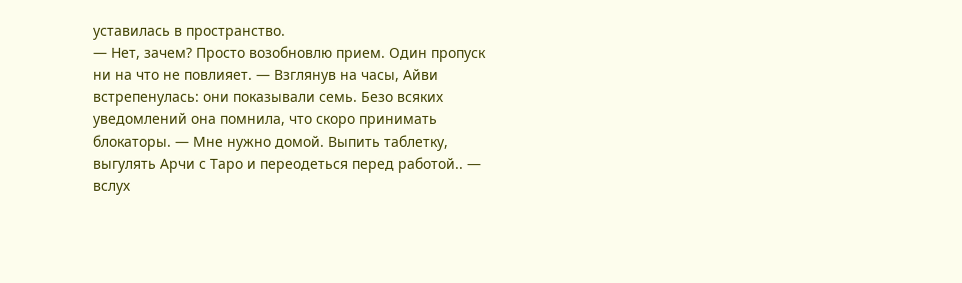уставилась в пространство.
— Нет, зачем? Просто возобновлю прием. Один пропуск ни на что не повлияет. — Взглянув на часы, Айви встрепенулась: они показывали семь. Безо всяких уведомлений она помнила, что скоро принимать блокаторы. — Мне нужно домой. Выпить таблетку, выгулять Арчи с Таро и переодеться перед работой.. — вслух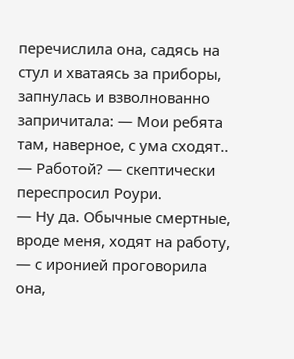перечислила она, садясь на стул и хватаясь за приборы, запнулась и взволнованно запричитала: — Мои ребята там, наверное, с ума сходят..
— Работой? — скептически переспросил Роури.
— Ну да. Обычные смертные, вроде меня, ходят на работу, — с иронией проговорила она,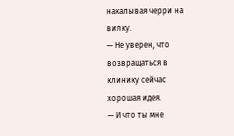накалывая черри на вилку.
— Не уверен, что возвращаться в клинику сейчас хорошая идея.
— И что ты мне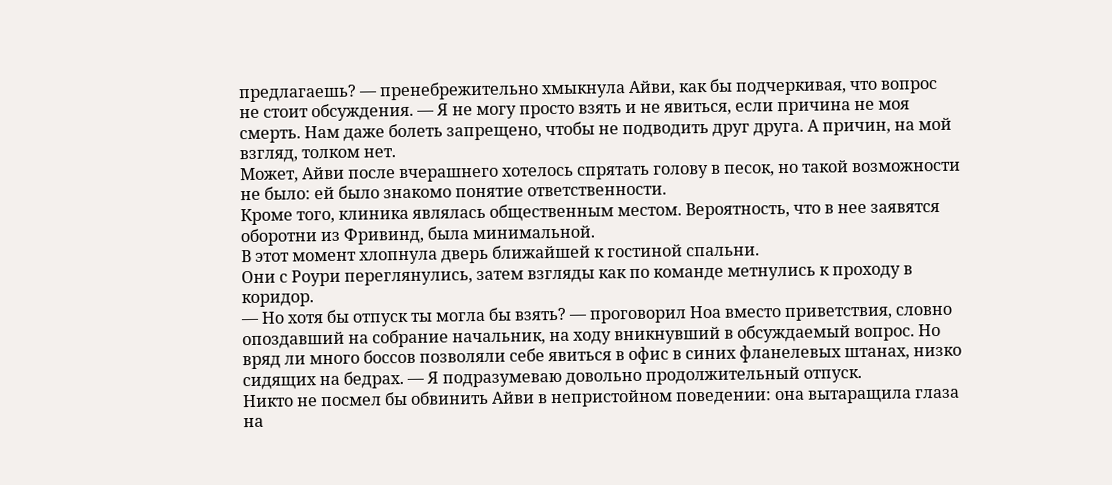предлагаешь? — пренебрежительно хмыкнула Айви, как бы подчеркивая, что вопрос не стоит обсуждения. — Я не могу просто взять и не явиться, если причина не моя смерть. Нам даже болеть запрещено, чтобы не подводить друг друга. А причин, на мой взгляд, толком нет.
Может, Айви после вчерашнего хотелось спрятать голову в песок, но такой возможности не было: ей было знакомо понятие ответственности.
Кроме того, клиника являлась общественным местом. Вероятность, что в нее заявятся оборотни из Фривинд, была минимальной.
В этот момент хлопнула дверь ближайшей к гостиной спальни.
Они с Роури переглянулись, затем взгляды как по команде метнулись к проходу в коридор.
— Но хотя бы отпуск ты могла бы взять? — проговорил Ноа вместо приветствия, словно опоздавший на собрание начальник, на ходу вникнувший в обсуждаемый вопрос. Но вряд ли много боссов позволяли себе явиться в офис в синих фланелевых штанах, низко сидящих на бедрах. — Я подразумеваю довольно продолжительный отпуск.
Никто не посмел бы обвинить Айви в непристойном поведении: она вытаращила глаза на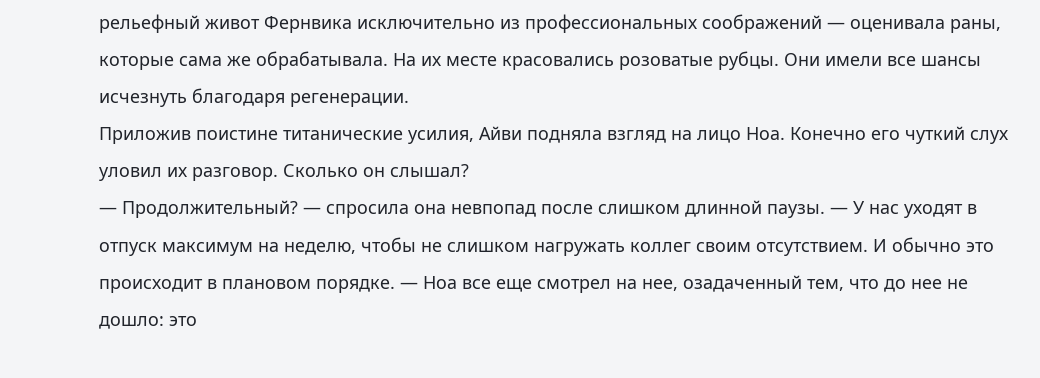рельефный живот Фернвика исключительно из профессиональных соображений — оценивала раны, которые сама же обрабатывала. На их месте красовались розоватые рубцы. Они имели все шансы исчезнуть благодаря регенерации.
Приложив поистине титанические усилия, Айви подняла взгляд на лицо Ноа. Конечно его чуткий слух уловил их разговор. Сколько он слышал?
— Продолжительный? — спросила она невпопад после слишком длинной паузы. — У нас уходят в отпуск максимум на неделю, чтобы не слишком нагружать коллег своим отсутствием. И обычно это происходит в плановом порядке. — Ноа все еще смотрел на нее, озадаченный тем, что до нее не дошло: это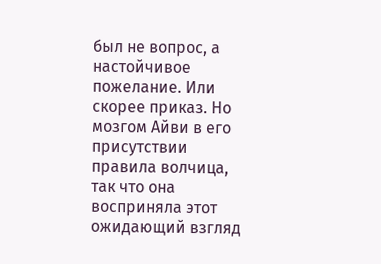был не вопрос, а настойчивое пожелание. Или скорее приказ. Но мозгом Айви в его присутствии правила волчица, так что она восприняла этот ожидающий взгляд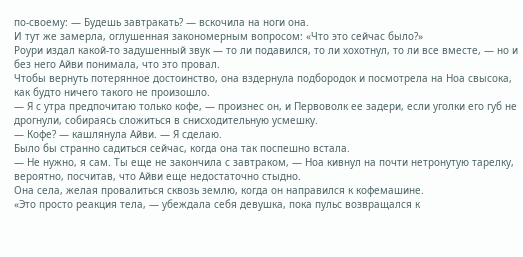по-своему: — Будешь завтракать? — вскочила на ноги она.
И тут же замерла, оглушенная закономерным вопросом: «Что это сейчас было?»
Роури издал какой-то задушенный звук — то ли подавился, то ли хохотнул, то ли все вместе, — но и без него Айви понимала, что это провал.
Чтобы вернуть потерянное достоинство, она вздернула подбородок и посмотрела на Ноа свысока, как будто ничего такого не произошло.
— Я с утра предпочитаю только кофе, — произнес он, и Первоволк ее задери, если уголки его губ не дрогнули, собираясь сложиться в снисходительную усмешку.
— Кофе? — кашлянула Айви. — Я сделаю.
Было бы странно садиться сейчас, когда она так поспешно встала.
— Не нужно, я сам. Ты еще не закончила с завтраком, — Ноа кивнул на почти нетронутую тарелку, вероятно, посчитав, что Айви еще недостаточно стыдно.
Она села, желая провалиться сквозь землю, когда он направился к кофемашине.
«Это просто реакция тела, — убеждала себя девушка, пока пульс возвращался к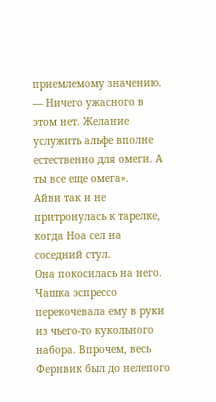приемлемому значению. — Ничего ужасного в этом нет. Желание услужить альфе вполне естественно для омеги. А ты все еще омега».
Айви так и не притронулась к тарелке, когда Ноа сел на соседний стул.
Она покосилась на него.
Чашка эспрессо перекочевала ему в руки из чьего-то кукольного набора. Впрочем, весь Фернвик был до нелепого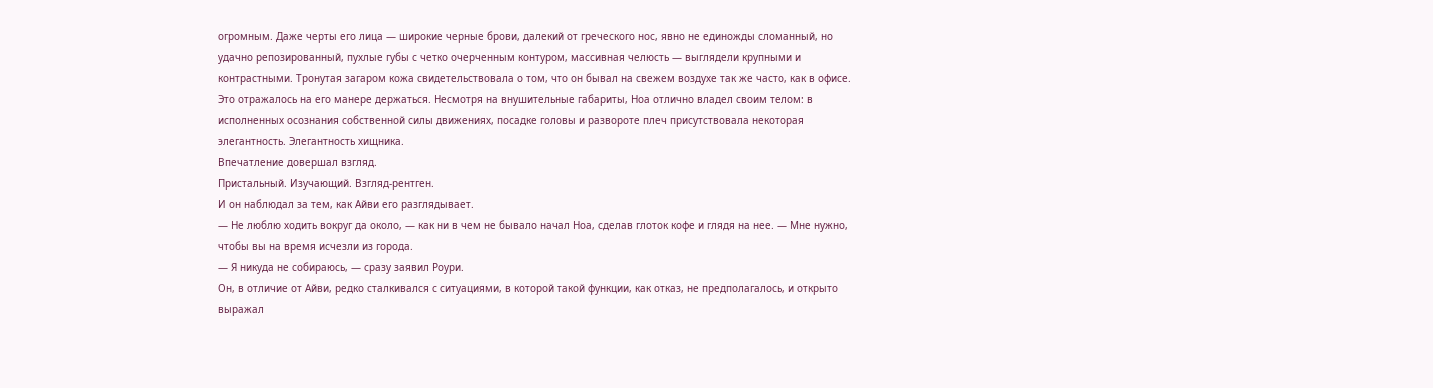огромным. Даже черты его лица — широкие черные брови, далекий от греческого нос, явно не единожды сломанный, но удачно репозированный, пухлые губы с четко очерченным контуром, массивная челюсть — выглядели крупными и контрастными. Тронутая загаром кожа свидетельствовала о том, что он бывал на свежем воздухе так же часто, как в офисе. Это отражалось на его манере держаться. Несмотря на внушительные габариты, Ноа отлично владел своим телом: в исполненных осознания собственной силы движениях, посадке головы и развороте плеч присутствовала некоторая элегантность. Элегантность хищника.
Впечатление довершал взгляд.
Пристальный. Изучающий. Взгляд-рентген.
И он наблюдал за тем, как Айви его разглядывает.
— Не люблю ходить вокруг да около, — как ни в чем не бывало начал Ноа, сделав глоток кофе и глядя на нее. — Мне нужно, чтобы вы на время исчезли из города.
— Я никуда не собираюсь, — сразу заявил Роури.
Он, в отличие от Айви, редко сталкивался с ситуациями, в которой такой функции, как отказ, не предполагалось, и открыто выражал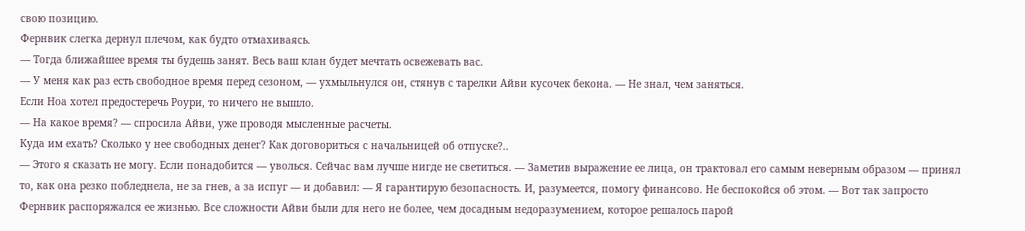свою позицию.
Фернвик слегка дернул плечом, как будто отмахиваясь.
— Тогда ближайшее время ты будешь занят. Весь ваш клан будет мечтать освежевать вас.
— У меня как раз есть свободное время перед сезоном, — ухмыльнулся он, стянув с тарелки Айви кусочек бекона. — Не знал, чем заняться.
Если Ноа хотел предостеречь Роури, то ничего не вышло.
— На какое время? — спросила Айви, уже проводя мысленные расчеты.
Куда им ехать? Сколько у нее свободных денег? Как договориться с начальницей об отпуске?..
— Этого я сказать не могу. Если понадобится — уволься. Сейчас вам лучше нигде не светиться. — Заметив выражение ее лица, он трактовал его самым неверным образом — принял то, как она резко побледнела, не за гнев, а за испуг — и добавил: — Я гарантирую безопасность. И, разумеется, помогу финансово. Не беспокойся об этом. — Вот так запросто Фернвик распоряжался ее жизнью. Все сложности Айви были для него не более, чем досадным недоразумением, которое решалось парой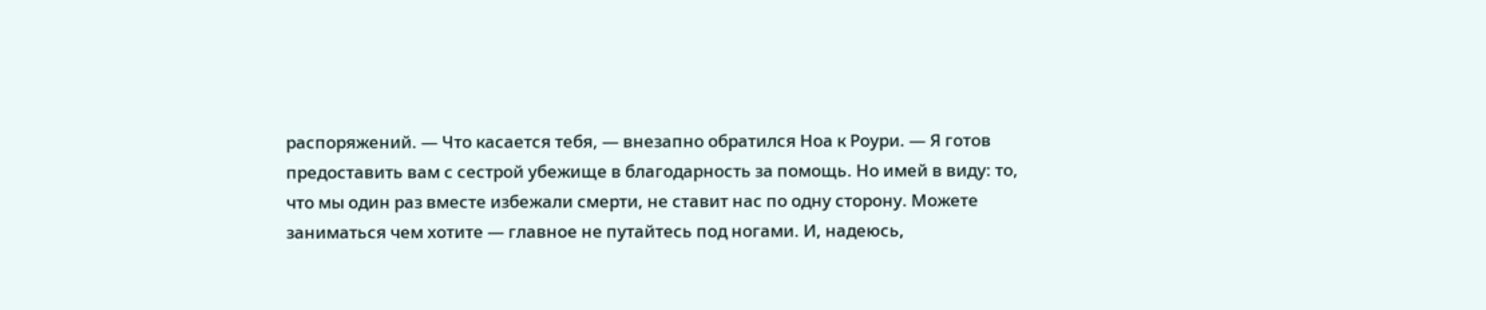распоряжений. — Что касается тебя, — внезапно обратился Ноа к Роури. — Я готов предоставить вам с сестрой убежище в благодарность за помощь. Но имей в виду: то, что мы один раз вместе избежали смерти, не ставит нас по одну сторону. Можете заниматься чем хотите — главное не путайтесь под ногами. И, надеюсь,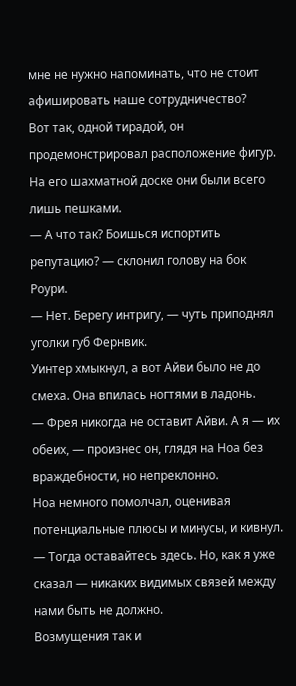мне не нужно напоминать, что не стоит афишировать наше сотрудничество?
Вот так, одной тирадой, он продемонстрировал расположение фигур. На его шахматной доске они были всего лишь пешками.
— А что так? Боишься испортить репутацию? — склонил голову на бок Роури.
— Нет. Берегу интригу, — чуть приподнял уголки губ Фернвик.
Уинтер хмыкнул, а вот Айви было не до смеха. Она впилась ногтями в ладонь.
— Фрея никогда не оставит Айви. А я — их обеих, — произнес он, глядя на Ноа без враждебности, но непреклонно.
Ноа немного помолчал, оценивая потенциальные плюсы и минусы, и кивнул.
— Тогда оставайтесь здесь. Но, как я уже сказал — никаких видимых связей между нами быть не должно.
Возмущения так и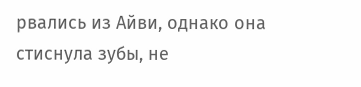рвались из Айви, однако она стиснула зубы, не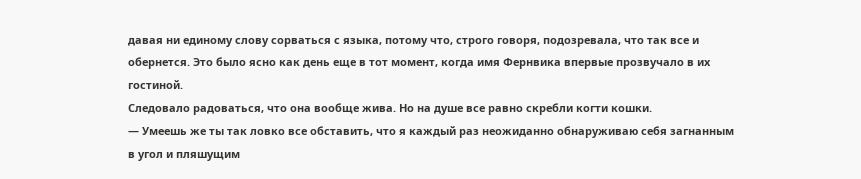давая ни единому слову сорваться с языка, потому что, строго говоря, подозревала, что так все и обернется. Это было ясно как день еще в тот момент, когда имя Фернвика впервые прозвучало в их гостиной.
Следовало радоваться, что она вообще жива. Но на душе все равно скребли когти кошки.
— Умеешь же ты так ловко все обставить, что я каждый раз неожиданно обнаруживаю себя загнанным в угол и пляшущим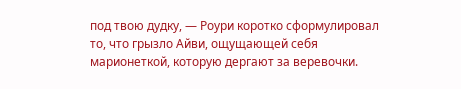под твою дудку, — Роури коротко сформулировал то, что грызло Айви, ощущающей себя марионеткой, которую дергают за веревочки.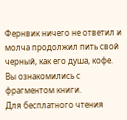Фернвик ничего не ответил и молча продолжил пить свой черный, как его душа, кофе.
Вы ознакомились с фрагментом книги.
Для бесплатного чтения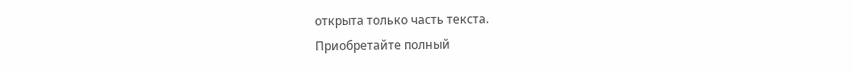открыта только часть текста.
Приобретайте полный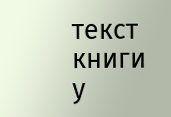текст книги у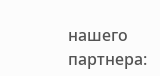нашего партнера: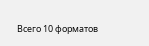Всего 10 форматов